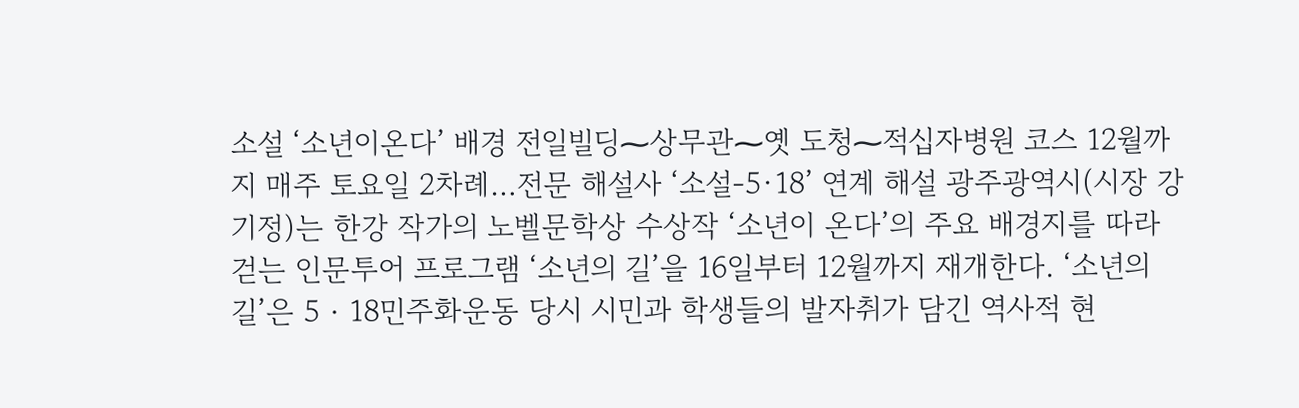소설 ‘소년이온다’ 배경 전일빌딩⁓상무관⁓옛 도청⁓적십자병원 코스 12월까지 매주 토요일 2차례…전문 해설사 ‘소설-5·18’ 연계 해설 광주광역시(시장 강기정)는 한강 작가의 노벨문학상 수상작 ‘소년이 온다’의 주요 배경지를 따라 걷는 인문투어 프로그램 ‘소년의 길’을 16일부터 12월까지 재개한다. ‘소년의 길’은 5‧18민주화운동 당시 시민과 학생들의 발자취가 담긴 역사적 현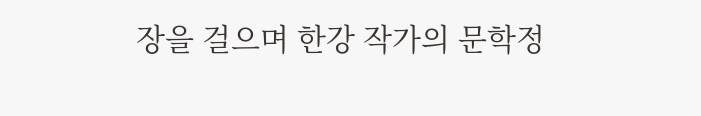장을 걸으며 한강 작가의 문학정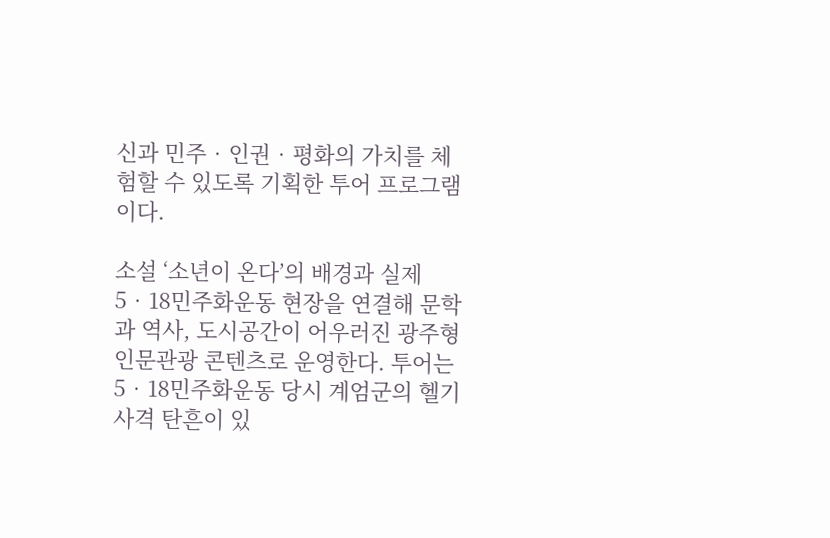신과 민주‧인권‧평화의 가치를 체험할 수 있도록 기획한 투어 프로그램이다.

소설 ‘소년이 온다’의 배경과 실제 5‧18민주화운동 현장을 연결해 문학과 역사, 도시공간이 어우러진 광주형 인문관광 콘텐츠로 운영한다. 투어는 5‧18민주화운동 당시 계엄군의 헬기 사격 탄흔이 있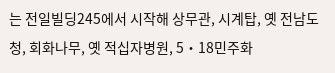는 전일빌딩245에서 시작해 상무관, 시계탑, 옛 전남도청, 회화나무, 옛 적십자병원, 5‧18민주화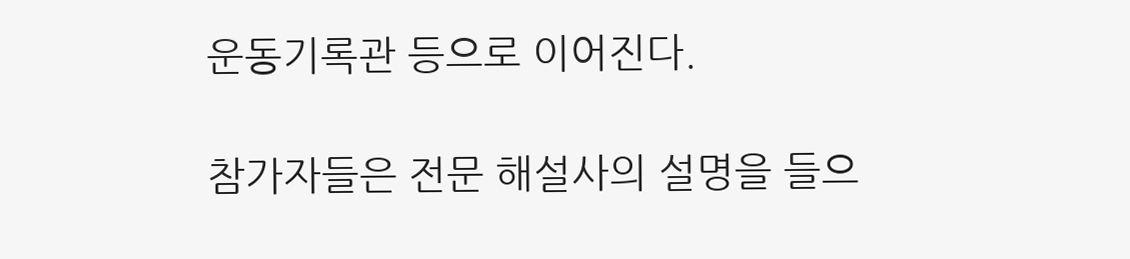운동기록관 등으로 이어진다.

참가자들은 전문 해설사의 설명을 들으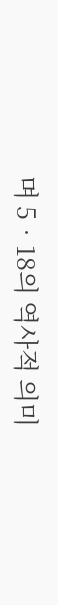며 5‧18의 역사적 의미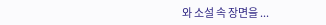와 소설 속 장면을 ...